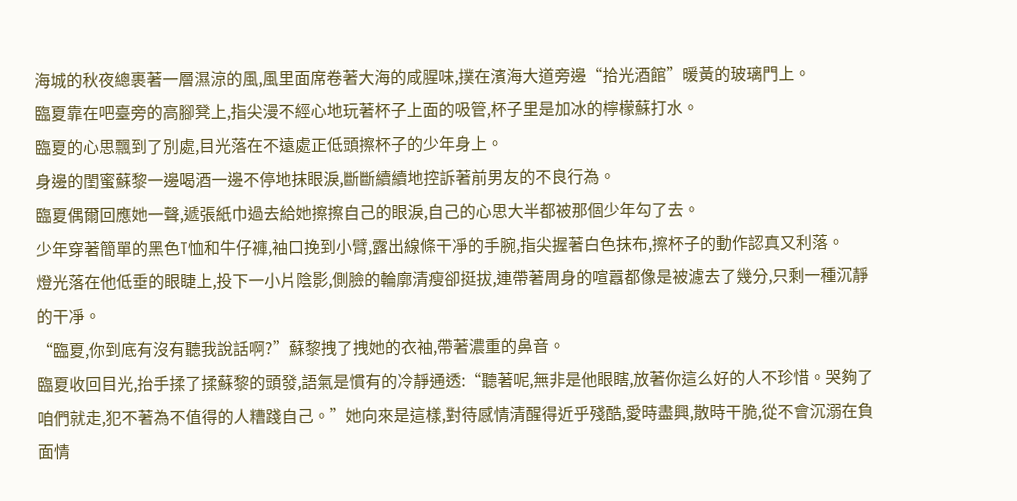海城的秋夜總裹著一層濕涼的風,風里面席卷著大海的咸腥味,撲在濱海大道旁邊“拾光酒館”暖黃的玻璃門上。
臨夏靠在吧臺旁的高腳凳上,指尖漫不經心地玩著杯子上面的吸管,杯子里是加冰的檸檬蘇打水。
臨夏的心思飄到了別處,目光落在不遠處正低頭擦杯子的少年身上。
身邊的閨蜜蘇黎一邊喝酒一邊不停地抹眼淚,斷斷續續地控訴著前男友的不良行為。
臨夏偶爾回應她一聲,遞張紙巾過去給她擦擦自己的眼淚,自己的心思大半都被那個少年勾了去。
少年穿著簡單的黑色T恤和牛仔褲,袖口挽到小臂,露出線條干凈的手腕,指尖握著白色抹布,擦杯子的動作認真又利落。
燈光落在他低垂的眼睫上,投下一小片陰影,側臉的輪廓清瘦卻挺拔,連帶著周身的喧囂都像是被濾去了幾分,只剩一種沉靜的干凈。
“臨夏,你到底有沒有聽我說話啊?”蘇黎拽了拽她的衣袖,帶著濃重的鼻音。
臨夏收回目光,抬手揉了揉蘇黎的頭發,語氣是慣有的冷靜通透:“聽著呢,無非是他眼瞎,放著你這么好的人不珍惜。哭夠了咱們就走,犯不著為不值得的人糟踐自己。”她向來是這樣,對待感情清醒得近乎殘酷,愛時盡興,散時干脆,從不會沉溺在負面情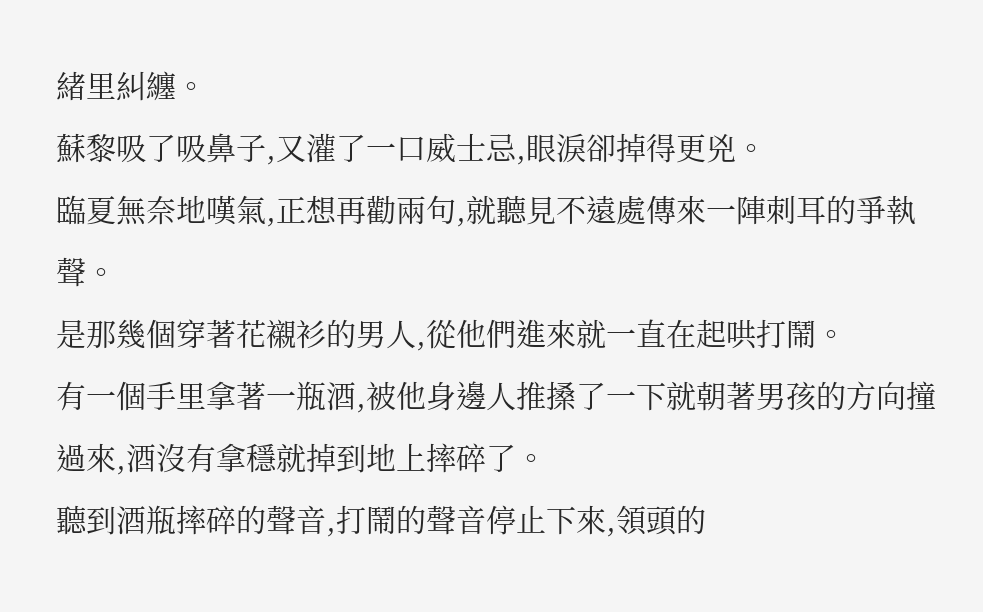緒里糾纏。
蘇黎吸了吸鼻子,又灌了一口威士忌,眼淚卻掉得更兇。
臨夏無奈地嘆氣,正想再勸兩句,就聽見不遠處傳來一陣刺耳的爭執聲。
是那幾個穿著花襯衫的男人,從他們進來就一直在起哄打鬧。
有一個手里拿著一瓶酒,被他身邊人推搡了一下就朝著男孩的方向撞過來,酒沒有拿穩就掉到地上摔碎了。
聽到酒瓶摔碎的聲音,打鬧的聲音停止下來,領頭的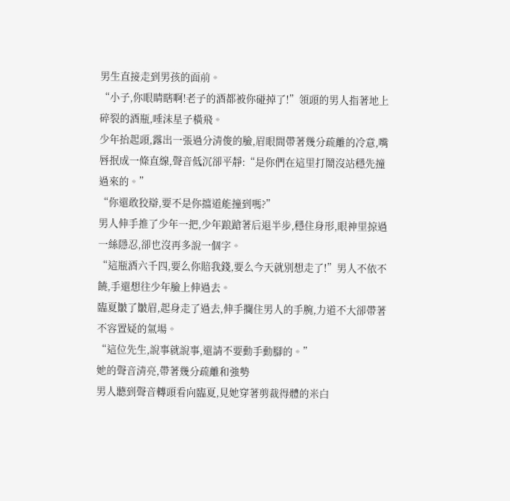男生直接走到男孩的面前。
“小子,你眼睛瞎啊!老子的酒都被你碰掉了!”領頭的男人指著地上碎裂的酒瓶,唾沫星子橫飛。
少年抬起頭,露出一張過分清俊的臉,眉眼間帶著幾分疏離的冷意,嘴唇抿成一條直線,聲音低沉卻平靜:“是你們在這里打鬧沒站穩先撞過來的。”
“你還敢狡辯,要不是你擋道能撞到嗎?”
男人伸手推了少年一把,少年踉蹌著后退半步,穩住身形,眼神里掠過一絲隱忍,卻也沒再多說一個字。
“這瓶酒六千四,要么你賠我錢,要么今天就別想走了!”男人不依不饒,手還想往少年臉上伸過去。
臨夏皺了皺眉,起身走了過去,伸手攔住男人的手腕,力道不大卻帶著不容置疑的氣場。
“這位先生,說事就說事,還請不要動手動腳的。”
她的聲音清亮,帶著幾分疏離和強勢
男人聽到聲音轉頭看向臨夏,見她穿著剪裁得體的米白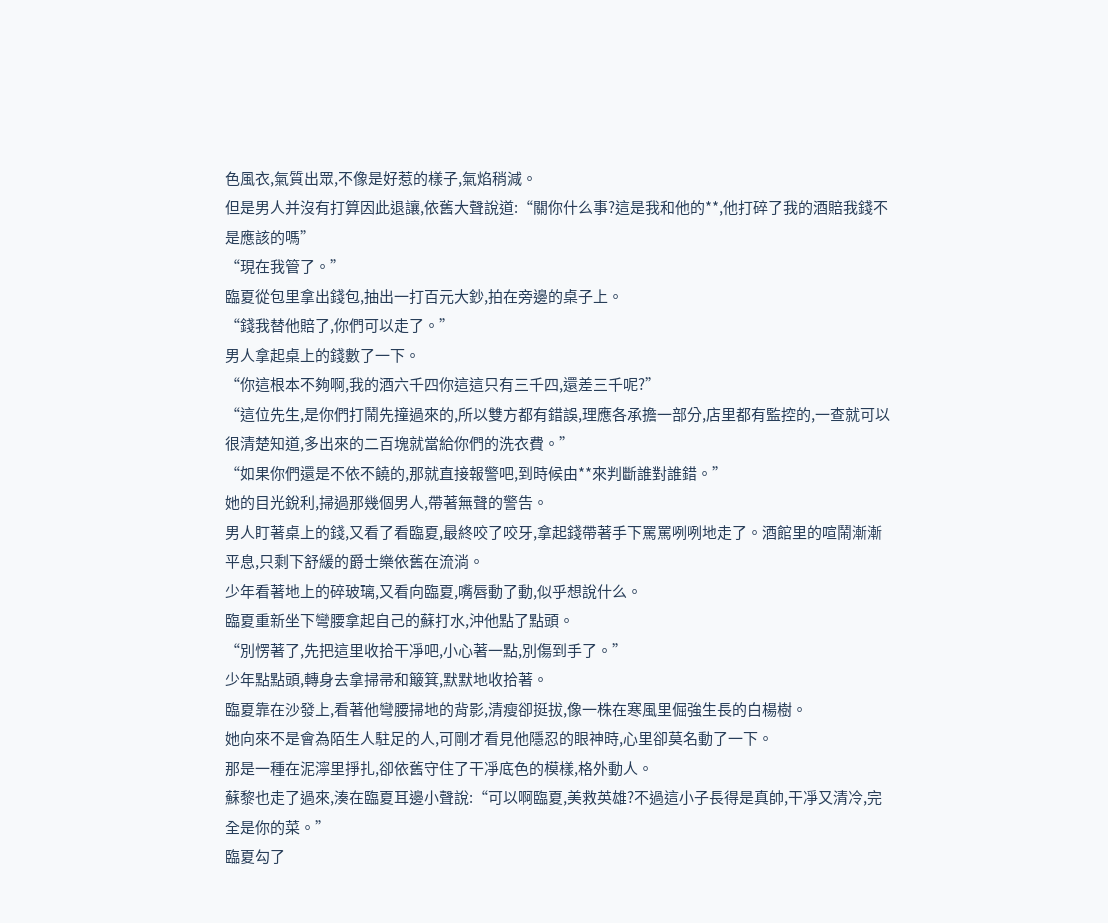色風衣,氣質出眾,不像是好惹的樣子,氣焰稍減。
但是男人并沒有打算因此退讓,依舊大聲說道:“關你什么事?這是我和他的**,他打碎了我的酒賠我錢不是應該的嗎”
“現在我管了。”
臨夏從包里拿出錢包,抽出一打百元大鈔,拍在旁邊的桌子上。
“錢我替他賠了,你們可以走了。”
男人拿起桌上的錢數了一下。
“你這根本不夠啊,我的酒六千四你這這只有三千四,還差三千呢?”
“這位先生,是你們打鬧先撞過來的,所以雙方都有錯誤,理應各承擔一部分,店里都有監控的,一查就可以很清楚知道,多出來的二百塊就當給你們的洗衣費。”
“如果你們還是不依不饒的,那就直接報警吧,到時候由**來判斷誰對誰錯。”
她的目光銳利,掃過那幾個男人,帶著無聲的警告。
男人盯著桌上的錢,又看了看臨夏,最終咬了咬牙,拿起錢帶著手下罵罵咧咧地走了。酒館里的喧鬧漸漸平息,只剩下舒緩的爵士樂依舊在流淌。
少年看著地上的碎玻璃,又看向臨夏,嘴唇動了動,似乎想說什么。
臨夏重新坐下彎腰拿起自己的蘇打水,沖他點了點頭。
“別愣著了,先把這里收拾干凈吧,小心著一點,別傷到手了。”
少年點點頭,轉身去拿掃帚和簸箕,默默地收拾著。
臨夏靠在沙發上,看著他彎腰掃地的背影,清瘦卻挺拔,像一株在寒風里倔強生長的白楊樹。
她向來不是會為陌生人駐足的人,可剛才看見他隱忍的眼神時,心里卻莫名動了一下。
那是一種在泥濘里掙扎,卻依舊守住了干凈底色的模樣,格外動人。
蘇黎也走了過來,湊在臨夏耳邊小聲說:“可以啊臨夏,美救英雄?不過這小子長得是真帥,干凈又清冷,完全是你的菜。”
臨夏勾了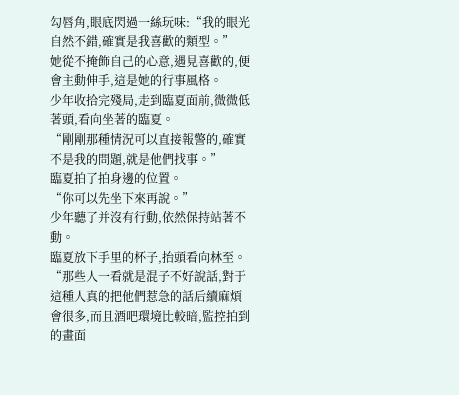勾唇角,眼底閃過一絲玩味:“我的眼光自然不錯,確實是我喜歡的類型。”
她從不掩飾自己的心意,遇見喜歡的,便會主動伸手,這是她的行事風格。
少年收拾完殘局,走到臨夏面前,微微低著頭,看向坐著的臨夏。
“剛剛那種情況可以直接報警的,確實不是我的問題,就是他們找事。”
臨夏拍了拍身邊的位置。
“你可以先坐下來再說。”
少年聽了并沒有行動,依然保持站著不動。
臨夏放下手里的杯子,抬頭看向林至。
“那些人一看就是混子不好說話,對于這種人真的把他們惹急的話后續麻煩會很多,而且酒吧環境比較暗,監控拍到的畫面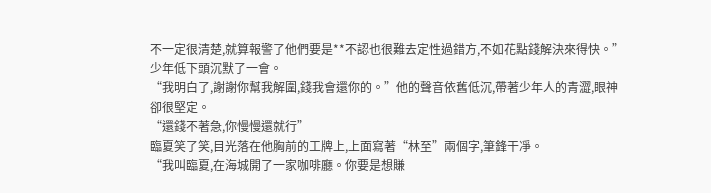不一定很清楚,就算報警了他們要是**不認也很難去定性過錯方,不如花點錢解決來得快。”
少年低下頭沉默了一會。
“我明白了,謝謝你幫我解圍,錢我會還你的。”他的聲音依舊低沉,帶著少年人的青澀,眼神卻很堅定。
“還錢不著急,你慢慢還就行”
臨夏笑了笑,目光落在他胸前的工牌上,上面寫著“林至”兩個字,筆鋒干凈。
“我叫臨夏,在海城開了一家咖啡廳。你要是想賺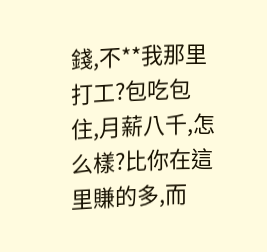錢,不**我那里打工?包吃包住,月薪八千,怎么樣?比你在這里賺的多,而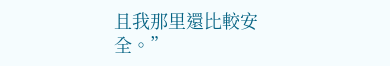且我那里還比較安全。”